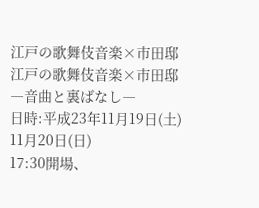江戸の歌舞伎音楽×市田邸
江戸の歌舞伎音楽×市田邸
―音曲と裏ばなし―
日時:平成23年11月19日(土)
11月20日(日)
17:30開場、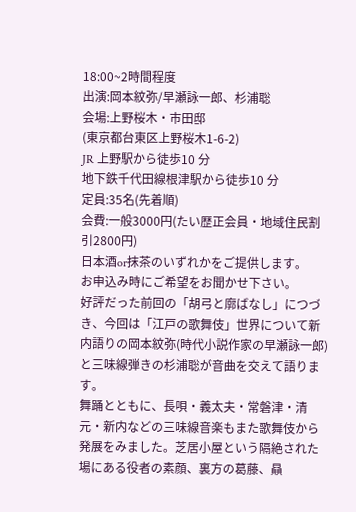18:00~2時間程度
出演:岡本紋弥/早瀬詠一郎、杉浦聡
会場:上野桜木・市田邸
(東京都台東区上野桜木1-6-2)
JR 上野駅から徒歩10 分
地下鉄千代田線根津駅から徒歩10 分
定員:35名(先着順)
会費:一般3000円(たい歴正会員・地域住民割引2800円)
日本酒or抹茶のいずれかをご提供します。
お申込み時にご希望をお聞かせ下さい。
好評だった前回の「胡弓と廓ばなし」につづき、今回は「江戸の歌舞伎」世界について新内語りの岡本紋弥(時代小説作家の早瀬詠一郎)と三味線弾きの杉浦聡が音曲を交えて語ります。
舞踊とともに、長唄・義太夫・常磐津・清元・新内などの三味線音楽もまた歌舞伎から発展をみました。芝居小屋という隔絶された場にある役者の素顔、裏方の葛藤、贔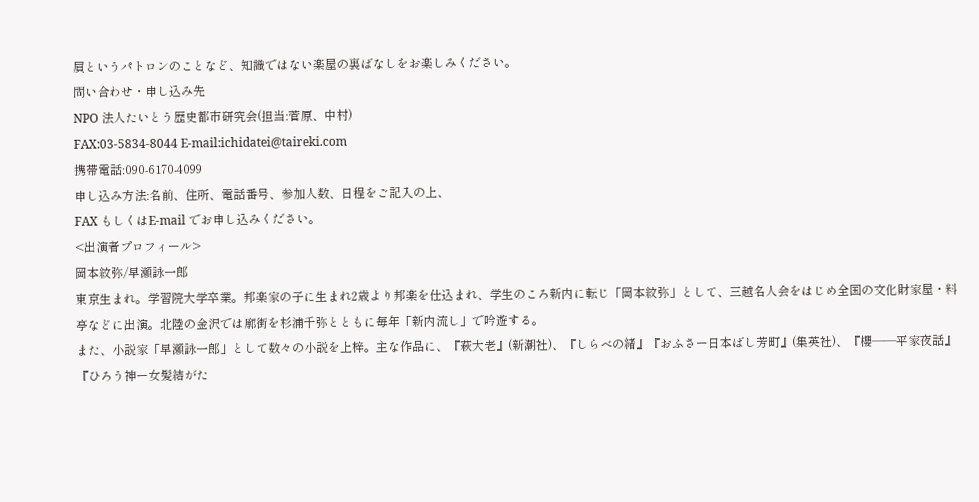屓というパトロンのことなど、知識ではない楽屋の裏ばなしをお楽しみください。
問い合わせ・申し込み先
NPO 法人たいとう歴史都市研究会(担当:菅原、中村)
FAX:03-5834-8044 E-mail:ichidatei@taireki.com
携帯電話:090-6170-4099
申し込み方法:名前、住所、電話番号、参加人数、日程をご記入の上、
FAX もしくはE-mail でお申し込みください。
<出演者プロフィール>
岡本紋弥/早瀬詠一郎
東京生まれ。学習院大学卒業。邦楽家の子に生まれ2歳より邦楽を仕込まれ、学生のころ新内に転じ「岡本紋弥」として、三越名人会をはじめ全国の文化財家屋・料亭などに出演。北陸の金沢では廓街を杉浦千弥とともに毎年「新内流し」で吟遊する。
また、小説家「早瀬詠一郎」として数々の小説を上梓。主な作品に、『萩大老』(新潮社)、『しらべの緒』『おふさー日本ばし芳町』(集英社)、『櫻――平家夜話』『ひろう神ー女髪結がた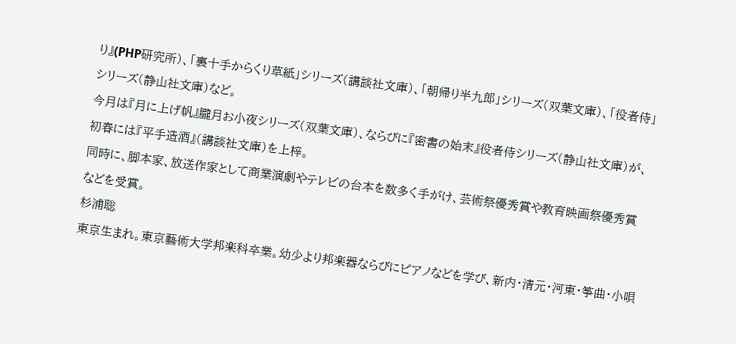り』(PHP研究所)、「裏十手からくり草紙」シリーズ(講談社文庫)、「朝帰り半九郎」シリーズ(双葉文庫)、「役者侍」シリーズ(静山社文庫)など。
今月は『月に上げ帆』朧月お小夜シリーズ(双葉文庫)、ならびに『密書の始末』役者侍シリーズ(静山社文庫)が、初春には『平手造酒』(講談社文庫)を上梓。
同時に、脚本家、放送作家として商業演劇やテレビの台本を数多く手がけ、芸術祭優秀賞や教育映画祭優秀賞などを受賞。
杉浦聡
東京生まれ。東京藝術大学邦楽科卒業。幼少より邦楽器ならびにピアノなどを学び、新内・清元・河東・筝曲・小唄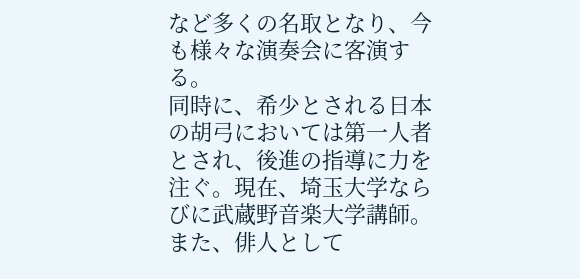など多くの名取となり、今も様々な演奏会に客演する。
同時に、希少とされる日本の胡弓においては第一人者とされ、後進の指導に力を注ぐ。現在、埼玉大学ならびに武蔵野音楽大学講師。また、俳人として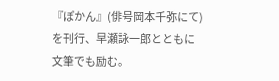『ぽかん』(俳号岡本千弥にて)を刊行、早瀬詠一郎とともに文筆でも励む。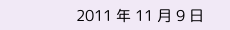2011 年 11 月 9 日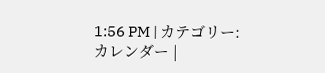1:56 PM | カテゴリー:カレンダー |